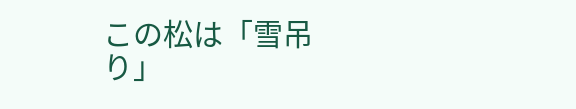この松は「雪吊り」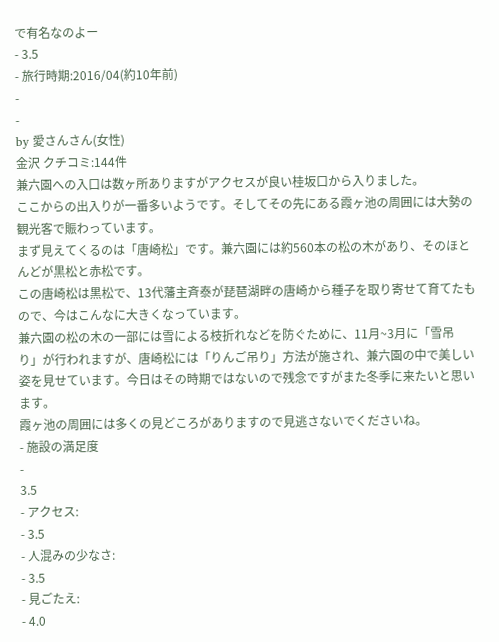で有名なのよー
- 3.5
- 旅行時期:2016/04(約10年前)
-
-
by 愛さんさん(女性)
金沢 クチコミ:144件
兼六園への入口は数ヶ所ありますがアクセスが良い桂坂口から入りました。
ここからの出入りが一番多いようです。そしてその先にある霞ヶ池の周囲には大勢の観光客で賑わっています。
まず見えてくるのは「唐崎松」です。兼六園には約560本の松の木があり、そのほとんどが黒松と赤松です。
この唐崎松は黒松で、13代藩主斉泰が琵琶湖畔の唐崎から種子を取り寄せて育てたもので、今はこんなに大きくなっています。
兼六園の松の木の一部には雪による枝折れなどを防ぐために、11月~3月に「雪吊り」が行われますが、唐崎松には「りんご吊り」方法が施され、兼六園の中で美しい姿を見せています。今日はその時期ではないので残念ですがまた冬季に来たいと思います。
霞ヶ池の周囲には多くの見どころがありますので見逃さないでくださいね。
- 施設の満足度
-
3.5
- アクセス:
- 3.5
- 人混みの少なさ:
- 3.5
- 見ごたえ:
- 4.0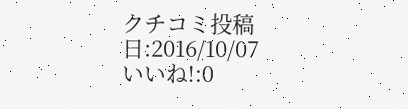クチコミ投稿日:2016/10/07
いいね!:0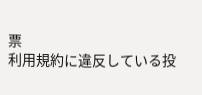票
利用規約に違反している投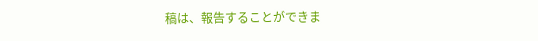稿は、報告することができま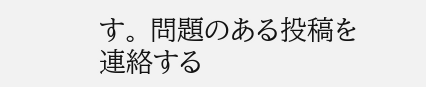す。 問題のある投稿を連絡する